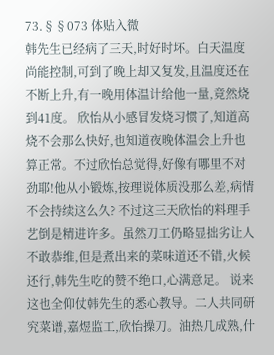73.§§073 体贴入微
韩先生已经病了三天,时好时坏。白天温度尚能控制,可到了晚上却又复发,且温度还在不断上升,有一晚用体温计给他一量,竟然烧到41度。 欣怡从小感冒发烧习惯了,知道高烧不会那么快好,也知道夜晚体温会上升也算正常。不过欣怡总觉得,好像有哪里不对劲耶!他从小锻炼,按理说体质没那么差,病情不会持续这么久? 不过这三天欣怡的料理手艺倒是精进许多。虽然刀工仍略显拙劣让人不敢恭维,但是煮出来的菜味道还不错,火候还行,韩先生吃的赞不绝口,心满意足。 说来这也全仰仗韩先生的悉心教导。二人共同研究菜谱,嘉煜监工,欣怡操刀。油热几成熟,什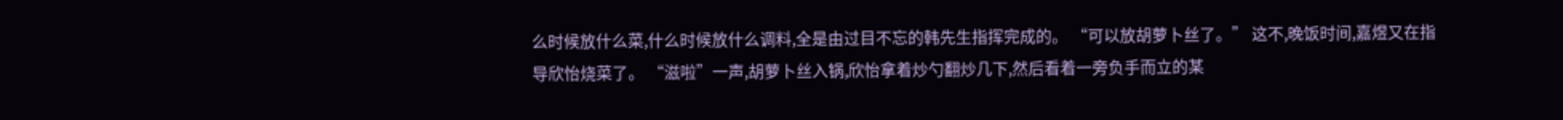么时候放什么菜,什么时候放什么调料,全是由过目不忘的韩先生指挥完成的。 “可以放胡萝卜丝了。” 这不,晚饭时间,嘉煜又在指导欣怡烧菜了。 “滋啦”一声,胡萝卜丝入锅,欣怡拿着炒勺翻炒几下,然后看着一旁负手而立的某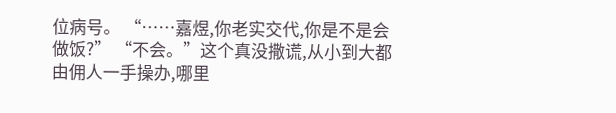位病号。 “……嘉煜,你老实交代,你是不是会做饭?” “不会。”这个真没撒谎,从小到大都由佣人一手操办,哪里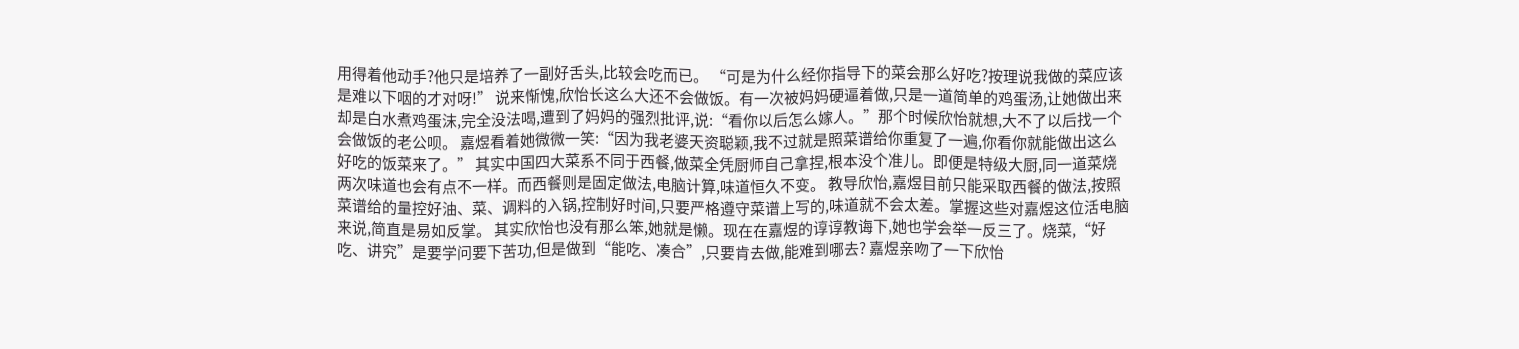用得着他动手?他只是培养了一副好舌头,比较会吃而已。 “可是为什么经你指导下的菜会那么好吃?按理说我做的菜应该是难以下咽的才对呀!” 说来惭愧,欣怡长这么大还不会做饭。有一次被妈妈硬逼着做,只是一道简单的鸡蛋汤,让她做出来却是白水煮鸡蛋沫,完全没法喝,遭到了妈妈的强烈批评,说:“看你以后怎么嫁人。”那个时候欣怡就想,大不了以后找一个会做饭的老公呗。 嘉煜看着她微微一笑:“因为我老婆天资聪颖,我不过就是照菜谱给你重复了一遍,你看你就能做出这么好吃的饭菜来了。” 其实中国四大菜系不同于西餐,做菜全凭厨师自己拿捏,根本没个准儿。即便是特级大厨,同一道菜烧两次味道也会有点不一样。而西餐则是固定做法,电脑计算,味道恒久不变。 教导欣怡,嘉煜目前只能采取西餐的做法,按照菜谱给的量控好油、菜、调料的入锅,控制好时间,只要严格遵守菜谱上写的,味道就不会太差。掌握这些对嘉煜这位活电脑来说,简直是易如反掌。 其实欣怡也没有那么笨,她就是懒。现在在嘉煜的谆谆教诲下,她也学会举一反三了。烧菜,“好吃、讲究”是要学问要下苦功,但是做到“能吃、凑合”,只要肯去做,能难到哪去? 嘉煜亲吻了一下欣怡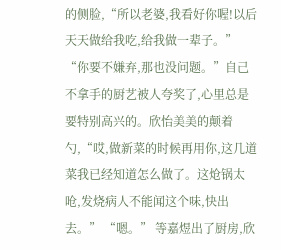的侧脸,“所以老婆,我看好你喔!以后天天做给我吃,给我做一辈子。” “你要不嫌弃,那也没问题。”自己不拿手的厨艺被人夸奖了,心里总是要特别高兴的。欣怡美美的颠着勺,“哎,做新菜的时候再用你,这几道菜我已经知道怎么做了。这炝锅太呛,发烧病人不能闻这个味,快出去。” “嗯。” 等嘉煜出了厨房,欣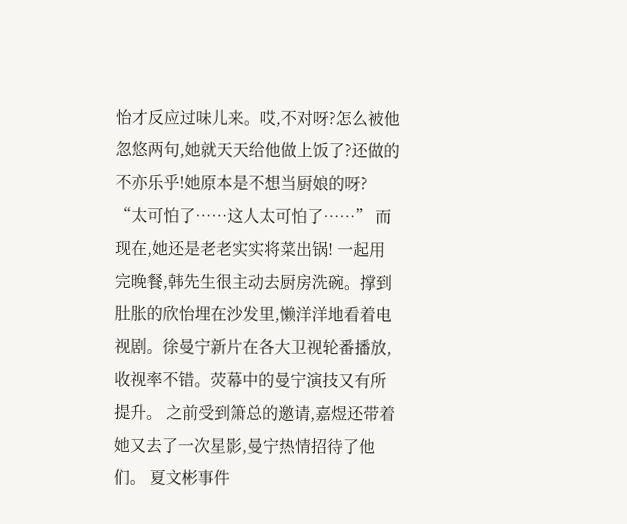怡才反应过味儿来。哎,不对呀?怎么被他忽悠两句,她就天天给他做上饭了?还做的不亦乐乎!她原本是不想当厨娘的呀? “太可怕了……这人太可怕了……” 而现在,她还是老老实实将菜出锅! 一起用完晚餐,韩先生很主动去厨房洗碗。撑到肚胀的欣怡埋在沙发里,懒洋洋地看着电视剧。徐曼宁新片在各大卫视轮番播放,收视率不错。荧幕中的曼宁演技又有所提升。 之前受到箫总的邀请,嘉煜还带着她又去了一次星影,曼宁热情招待了他们。 夏文彬事件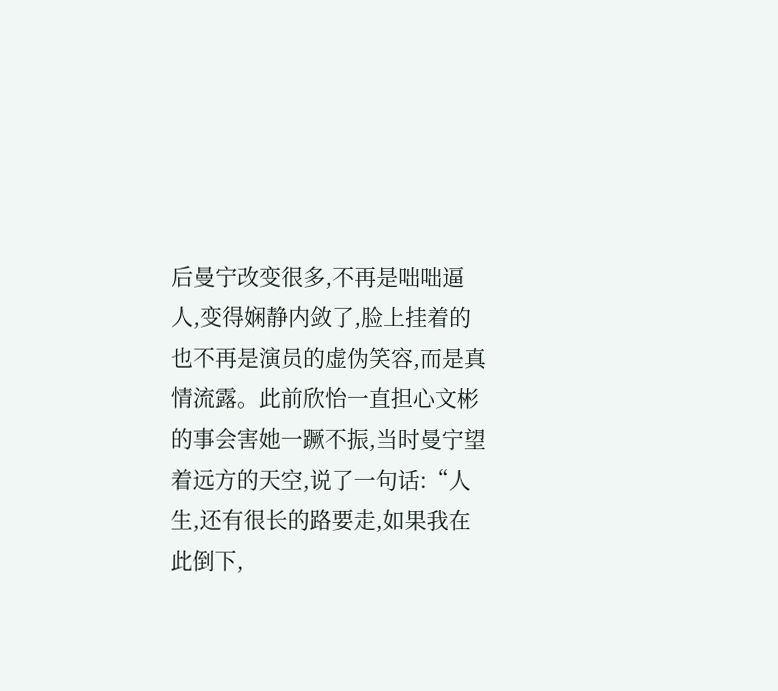后曼宁改变很多,不再是咄咄逼人,变得娴静内敛了,脸上挂着的也不再是演员的虚伪笑容,而是真情流露。此前欣怡一直担心文彬的事会害她一蹶不振,当时曼宁望着远方的天空,说了一句话:“人生,还有很长的路要走,如果我在此倒下,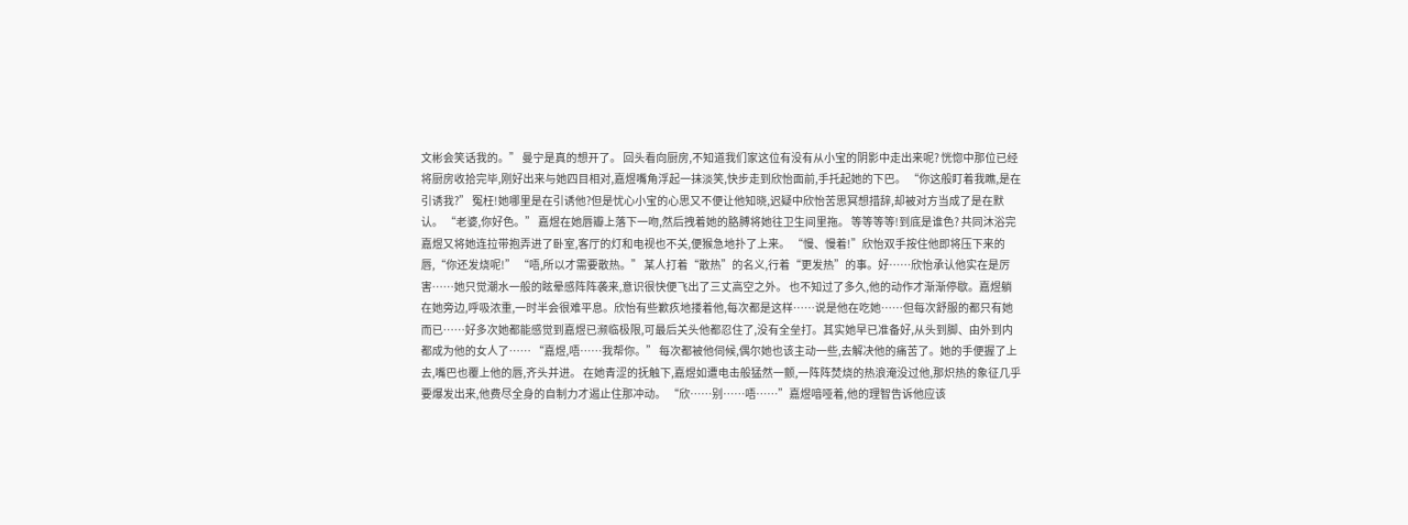文彬会笑话我的。” 曼宁是真的想开了。 回头看向厨房,不知道我们家这位有没有从小宝的阴影中走出来呢? 恍惚中那位已经将厨房收拾完毕,刚好出来与她四目相对,嘉煜嘴角浮起一抹淡笑,快步走到欣怡面前,手托起她的下巴。 “你这般盯着我瞧,是在引诱我?” 冤枉!她哪里是在引诱他?但是忧心小宝的心思又不便让他知晓,迟疑中欣怡苦思冥想措辞,却被对方当成了是在默认。 “老婆,你好色。” 嘉煜在她唇瓣上落下一吻,然后拽着她的胳膊将她往卫生间里拖。 等等等等!到底是谁色? 共同沐浴完嘉煜又将她连拉带抱弄进了卧室,客厅的灯和电视也不关,便猴急地扑了上来。 “慢、慢着!”欣怡双手按住他即将压下来的唇,“你还发烧呢!” “唔,所以才需要散热。” 某人打着“散热”的名义,行着“更发热”的事。好……欣怡承认他实在是厉害……她只觉潮水一般的眩晕感阵阵袭来,意识很快便飞出了三丈高空之外。 也不知过了多久,他的动作才渐渐停歇。嘉煜躺在她旁边,呼吸浓重,一时半会很难平息。欣怡有些歉疚地搂着他,每次都是这样……说是他在吃她……但每次舒服的都只有她而已……好多次她都能感觉到嘉煜已濒临极限,可最后关头他都忍住了,没有全垒打。其实她早已准备好,从头到脚、由外到内都成为他的女人了…… “嘉煜,唔……我帮你。” 每次都被他伺候,偶尔她也该主动一些,去解决他的痛苦了。她的手便握了上去,嘴巴也覆上他的唇,齐头并进。 在她青涩的抚触下,嘉煜如遭电击般猛然一颤,一阵阵焚烧的热浪淹没过他,那炽热的象征几乎要爆发出来,他费尽全身的自制力才遏止住那冲动。 “欣……别……唔……”嘉煜喑哑着,他的理智告诉他应该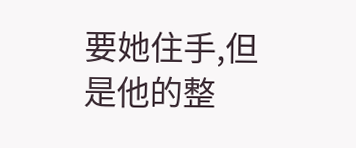要她住手,但是他的整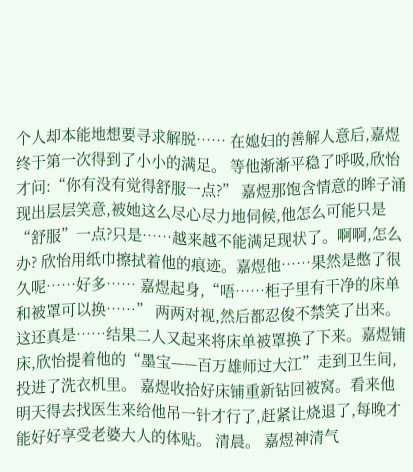个人却本能地想要寻求解脱…… 在媳妇的善解人意后,嘉煜终于第一次得到了小小的满足。 等他渐渐平稳了呼吸,欣怡才问:“你有没有觉得舒服一点?” 嘉煜那饱含情意的眸子涌现出层层笑意,被她这么尽心尽力地伺候,他怎么可能只是“舒服”一点?只是……越来越不能满足现状了。啊啊,怎么办? 欣怡用纸巾擦拭着他的痕迹。嘉煜他……果然是憋了很久呢……好多…… 嘉煜起身,“唔……柜子里有干净的床单和被罩可以换……” 两两对视,然后都忍俊不禁笑了出来。这还真是……结果二人又起来将床单被罩换了下来。嘉煜铺床,欣怡提着他的“墨宝——百万雄师过大江”走到卫生间,投进了洗衣机里。 嘉煜收拾好床铺重新钻回被窝。看来他明天得去找医生来给他吊一针才行了,赶紧让烧退了,每晚才能好好享受老婆大人的体贴。 清晨。 嘉煜神清气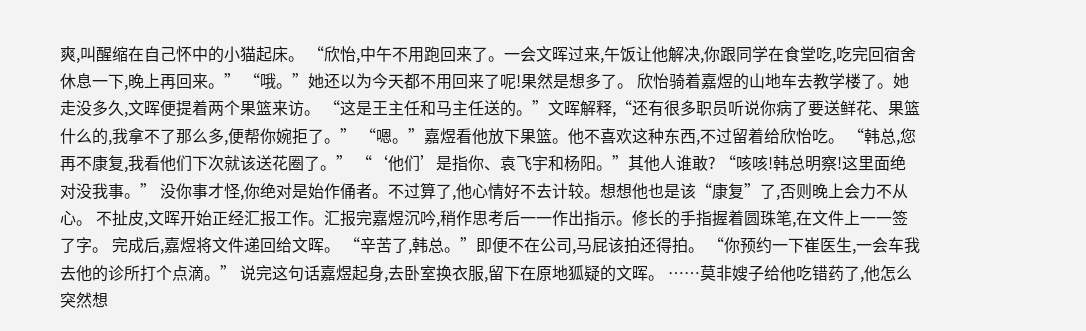爽,叫醒缩在自己怀中的小猫起床。 “欣怡,中午不用跑回来了。一会文晖过来,午饭让他解决,你跟同学在食堂吃,吃完回宿舍休息一下,晚上再回来。” “哦。”她还以为今天都不用回来了呢!果然是想多了。 欣怡骑着嘉煜的山地车去教学楼了。她走没多久,文晖便提着两个果篮来访。 “这是王主任和马主任送的。”文晖解释,“还有很多职员听说你病了要送鲜花、果篮什么的,我拿不了那么多,便帮你婉拒了。” “嗯。”嘉煜看他放下果篮。他不喜欢这种东西,不过留着给欣怡吃。 “韩总,您再不康复,我看他们下次就该送花圈了。” “‘他们’是指你、袁飞宇和杨阳。”其他人谁敢? “咳咳!韩总明察!这里面绝对没我事。” 没你事才怪,你绝对是始作俑者。不过算了,他心情好不去计较。想想他也是该“康复”了,否则晚上会力不从心。 不扯皮,文晖开始正经汇报工作。汇报完嘉煜沉吟,稍作思考后一一作出指示。修长的手指握着圆珠笔,在文件上一一签了字。 完成后,嘉煜将文件递回给文晖。 “辛苦了,韩总。”即便不在公司,马屁该拍还得拍。 “你预约一下崔医生,一会车我去他的诊所打个点滴。” 说完这句话嘉煜起身,去卧室换衣服,留下在原地狐疑的文晖。 ……莫非嫂子给他吃错药了,他怎么突然想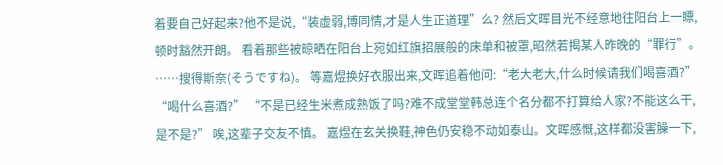着要自己好起来?他不是说,“装虚弱,博同情,才是人生正道理”么? 然后文晖目光不经意地往阳台上一瞟,顿时豁然开朗。 看着那些被晾晒在阳台上宛如红旗招展般的床单和被罩,昭然若揭某人昨晚的“罪行”。 ……搜得斯奈(そうですね)。 等嘉煜换好衣服出来,文晖追着他问:“老大老大,什么时候请我们喝喜酒?” “喝什么喜酒?” “不是已经生米煮成熟饭了吗?难不成堂堂韩总连个名分都不打算给人家?不能这么干,是不是?” 唉,这辈子交友不慎。 嘉煜在玄关换鞋,神色仍安稳不动如泰山。文晖感慨,这样都没害臊一下,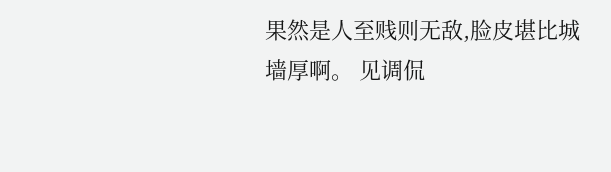果然是人至贱则无敌,脸皮堪比城墙厚啊。 见调侃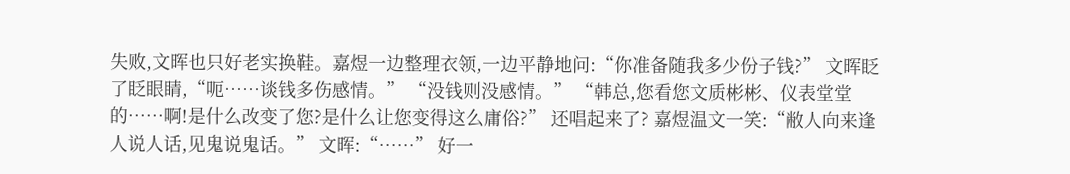失败,文晖也只好老实换鞋。嘉煜一边整理衣领,一边平静地问:“你准备随我多少份子钱?” 文晖眨了眨眼睛,“呃……谈钱多伤感情。” “没钱则没感情。” “韩总,您看您文质彬彬、仪表堂堂的……啊!是什么改变了您?是什么让您变得这么庸俗?” 还唱起来了? 嘉煜温文一笑:“敝人向来逢人说人话,见鬼说鬼话。” 文晖:“……” 好一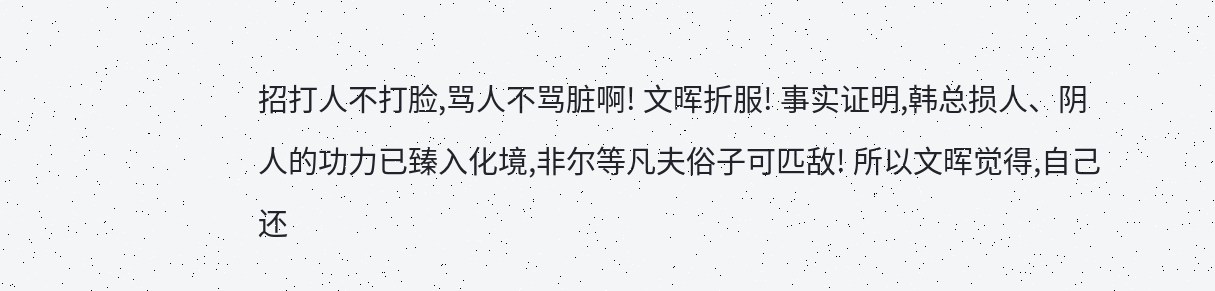招打人不打脸,骂人不骂脏啊! 文晖折服! 事实证明,韩总损人、阴人的功力已臻入化境,非尔等凡夫俗子可匹敌! 所以文晖觉得,自己还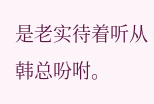是老实待着听从韩总吩咐。